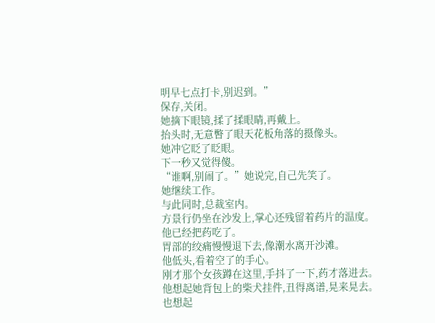明早七点打卡,别迟到。”
保存,关闭。
她摘下眼镜,揉了揉眼睛,再戴上。
抬头时,无意瞥了眼天花板角落的摄像头。
她冲它眨了眨眼。
下一秒又觉得傻。
“谁啊,别闹了。”她说完,自己先笑了。
她继续工作。
与此同时,总裁室内。
方景行仍坐在沙发上,掌心还残留着药片的温度。
他已经把药吃了。
胃部的绞痛慢慢退下去,像潮水离开沙滩。
他低头,看着空了的手心。
刚才那个女孩蹲在这里,手抖了一下,药才落进去。
他想起她背包上的柴犬挂件,丑得离谱,晃来晃去。
也想起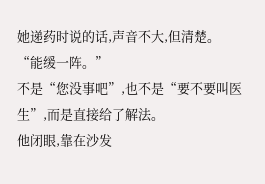她递药时说的话,声音不大,但清楚。
“能缓一阵。”
不是“您没事吧”,也不是“要不要叫医生”,而是直接给了解法。
他闭眼,靠在沙发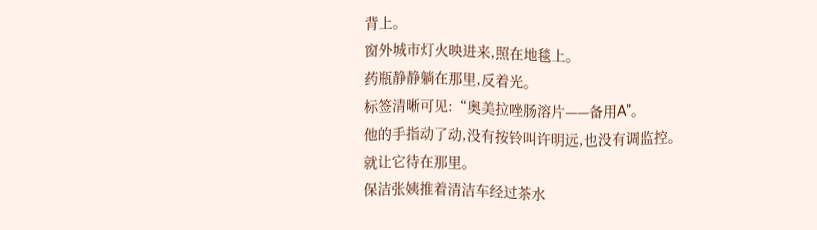背上。
窗外城市灯火映进来,照在地毯上。
药瓶静静躺在那里,反着光。
标签清晰可见:“奥美拉唑肠溶片——备用A”。
他的手指动了动,没有按铃叫许明远,也没有调监控。
就让它待在那里。
保洁张姨推着清洁车经过茶水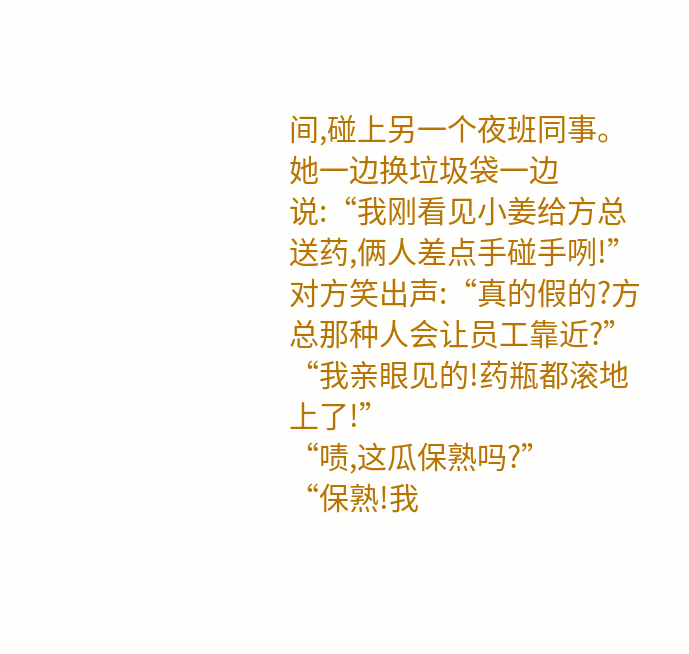间,碰上另一个夜班同事。
她一边换垃圾袋一边说:“我刚看见小姜给方总送药,俩人差点手碰手咧!”
对方笑出声:“真的假的?方总那种人会让员工靠近?”
“我亲眼见的!药瓶都滚地上了!”
“啧,这瓜保熟吗?”
“保熟!我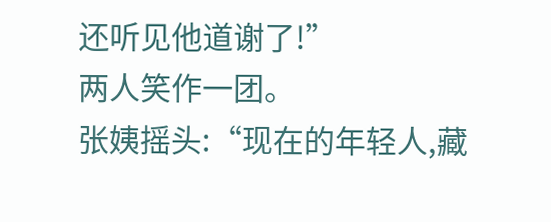还听见他道谢了!”
两人笑作一团。
张姨摇头:“现在的年轻人,藏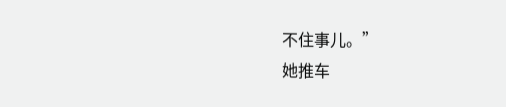不住事儿。”
她推车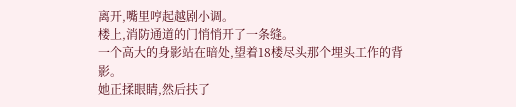离开,嘴里哼起越剧小调。
楼上,消防通道的门悄悄开了一条缝。
一个高大的身影站在暗处,望着18楼尽头那个埋头工作的背影。
她正揉眼睛,然后扶了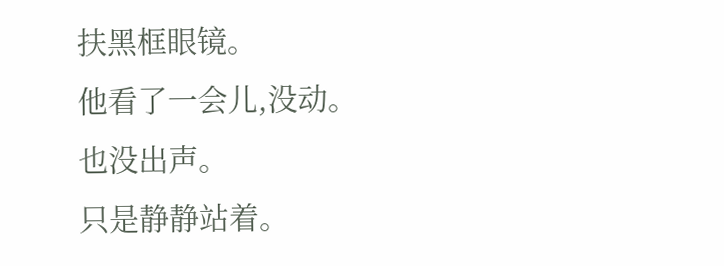扶黑框眼镜。
他看了一会儿,没动。
也没出声。
只是静静站着。